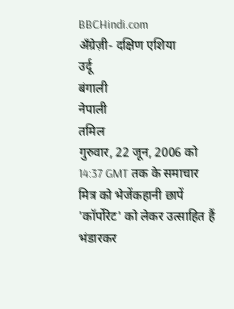BBCHindi.com
अँग्रेज़ी- दक्षिण एशिया
उर्दू
बंगाली
नेपाली
तमिल
गुरुवार, 22 जून, 2006 को 14:37 GMT तक के समाचार
मित्र को भेजेंकहानी छापें
'कॉर्पोरेट' को लेकर उत्साहित हैं भंडारकर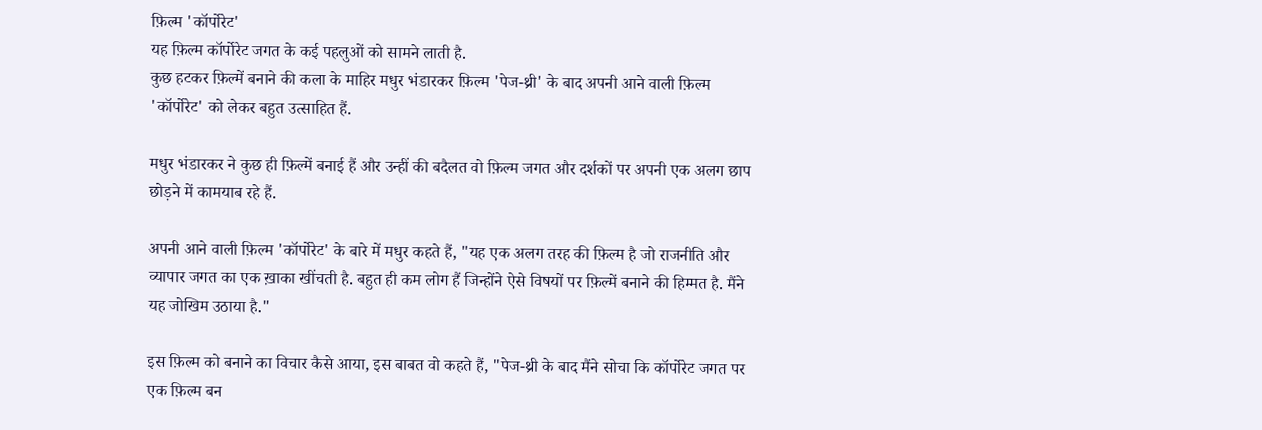फ़िल्म 'कॉर्पोरेट'
यह फ़िल्म कॉर्पोरेट जगत के कई पहलुओं को सामने लाती है.
कुछ हटकर फ़िल्में बनाने की कला के माहिर मधुर भंडारकर फ़िल्म 'पेज-थ्री' के बाद अपनी आने वाली फ़िल्म 'कॉर्पोरेट' को लेकर बहुत उत्साहित हैं.

मधुर भंडारकर ने कुछ ही फ़िल्में बनाई हैं और उन्हीं की बदैलत वो फ़िल्म जगत और दर्शकों पर अपनी एक अलग छाप छोड़ने में कामयाब रहे हैं.

अपनी आने वाली फ़िल्म 'कॉर्पोरेट' के बारे में मधुर कहते हैं, "यह एक अलग तरह की फ़िल्म है जो राजनीति और व्यापार जगत का एक ख़ाका खींचती है. बहुत ही कम लोग हैं जिन्होंने ऐसे विषयों पर फ़िल्में बनाने की हिम्मत है. मैंने यह जोखिम उठाया है."

इस फ़िल्म को बनाने का विचार कैसे आया, इस बाबत वो कहते हैं, "पेज-थ्री के बाद मैंने सोचा कि कॉर्पोरेट जगत पर एक फ़िल्म बन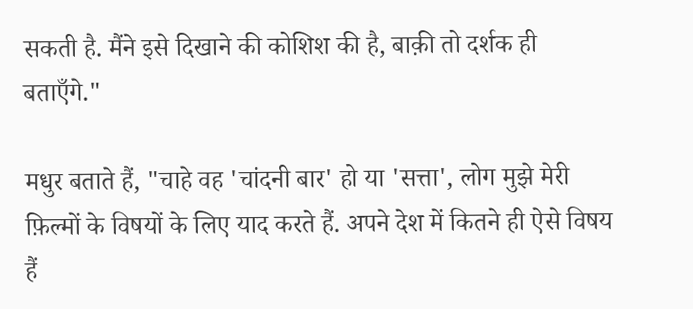सकती है. मैंने इसे दिखाने की कोशिश की है, बाक़ी तो दर्शक ही बताएँगे."

मधुर बताते हैं, "चाहे वह 'चांदनी बार' हो या 'सत्ता', लोग मुझे मेरी फ़िल्मों के विषयों के लिए याद करते हैं. अपने देश में कितने ही ऐसे विषय हैं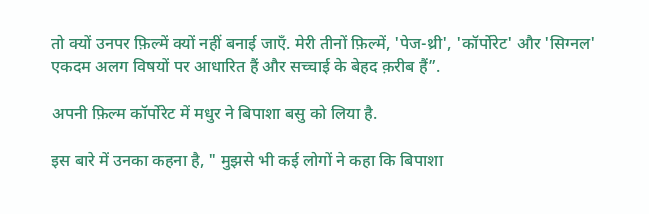तो क्यों उनपर फ़िल्में क्यों नहीं बनाई जाएँ. मेरी तीनों फ़िल्में, 'पेज-थ्री', 'कॉर्पोरेट' और 'सिग्नल' एकदम अलग विषयों पर आधारित हैं और सच्चाई के बेहद क़रीब हैं”.

अपनी फ़िल्म कॉर्पोरेट में मधुर ने बिपाशा बसु को लिया है.

इस बारे में उनका कहना है, " मुझसे भी कई लोगों ने कहा कि बिपाशा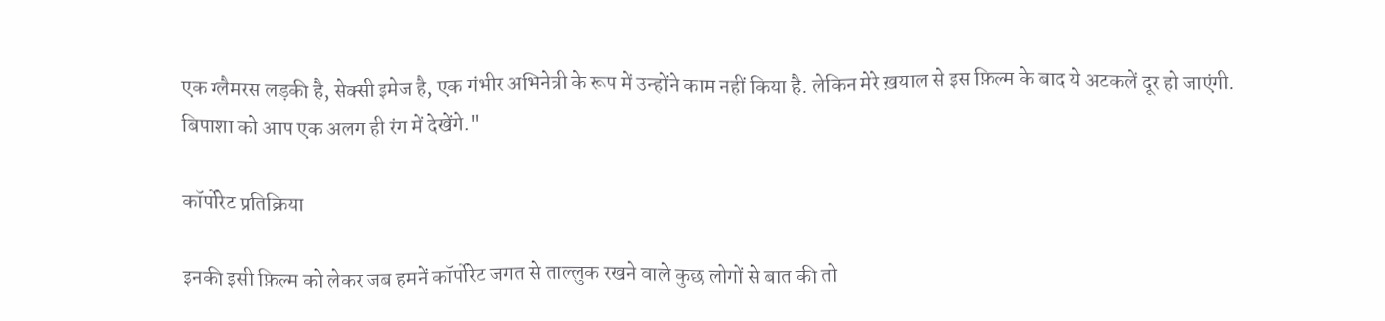एक ग्लैमरस लड़की है, सेक्सी इमेज है, एक गंभीर अभिनेत्री के रूप में उन्होंने काम नहीं किया है. लेकिन मेरे ख़याल से इस फ़िल्म के बाद ये अटकलें दूर हो जाएंगी. बिपाशा को आप एक अलग ही रंग में देखेंगे."

कॉर्पोरेट प्रतिक्रिया

इनकी इसी फ़िल्म को लेकर जब हमनें कॉर्पोरेट जगत से ताल्लुक रखने वाले कुछ लोगों से बात की तो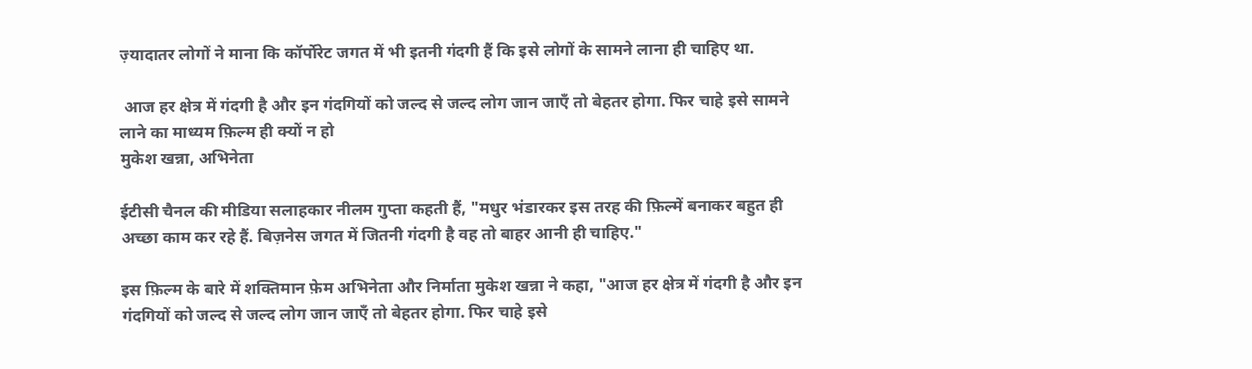ज़्यादातर लोगों ने माना कि कॉर्पोरेट जगत में भी इतनी गंदगी हैं कि इसे लोगों के सामने लाना ही चाहिए था.

 आज हर क्षेत्र में गंदगी है और इन गंदगियों को जल्द से जल्द लोग जान जाएँ तो बेहतर होगा. फिर चाहे इसे सामने लाने का माध्यम फ़िल्म ही क्यों न हो
मुकेश खन्ना, अभिनेता

ईटीसी चैनल की मीडिया सलाहकार नीलम गुप्ता कहती हैं, "मधुर भंडारकर इस तरह की फ़िल्में बनाकर बहुत ही अच्छा काम कर रहे हैं. बिज़नेस जगत में जितनी गंदगी है वह तो बाहर आनी ही चाहिए."

इस फ़िल्म के बारे में शक्तिमान फ़ेम अभिनेता और निर्माता मुकेश खन्ना ने कहा, "आज हर क्षेत्र में गंदगी है और इन गंदगियों को जल्द से जल्द लोग जान जाएँ तो बेहतर होगा. फिर चाहे इसे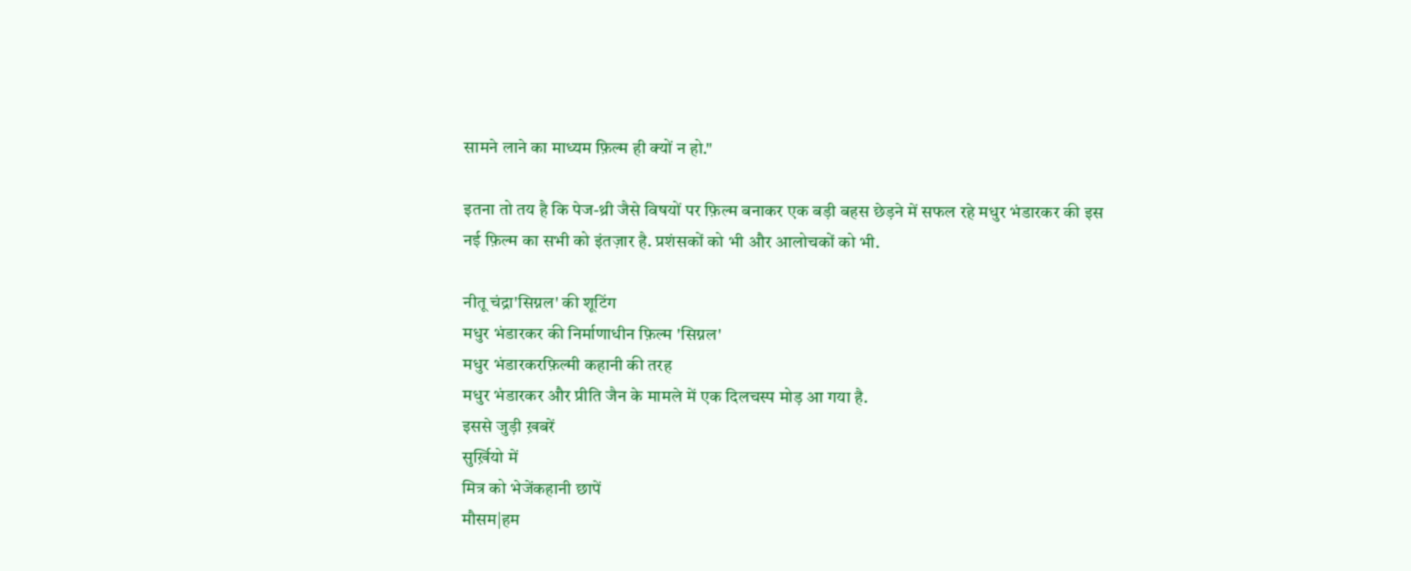सामने लाने का माध्यम फ़िल्म ही क्यों न हो."

इतना तो तय है कि पेज-थ्री जैसे विषयों पर फ़िल्म बनाकर एक बड़ी बहस छेड़ने में सफल रहे मधुर भंडारकर की इस नई फ़िल्म का सभी को इंतज़ार है. प्रशंसकों को भी और आलोचकों को भी.

नीतू चंद्रा'सिग्नल' की शूटिंग
मधुर भंडारकर की निर्माणाधीन फ़िल्म 'सिग्नल'
मधुर भंडारकरफ़िल्मी कहानी की तरह
मधुर भंडारकर और प्रीति जैन के मामले में एक दिलचस्प मोड़ आ गया है.
इससे जुड़ी ख़बरें
सुर्ख़ियो में
मित्र को भेजेंकहानी छापें
मौसम|हम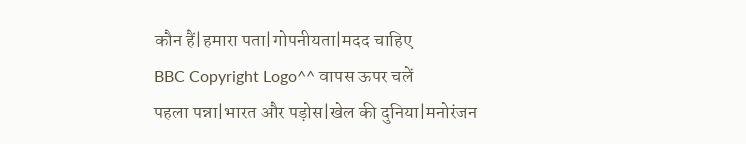कौन हैं|हमारा पता|गोपनीयता|मदद चाहिए
BBC Copyright Logo^^ वापस ऊपर चलें
पहला पन्ना|भारत और पड़ोस|खेल की दुनिया|मनोरंजन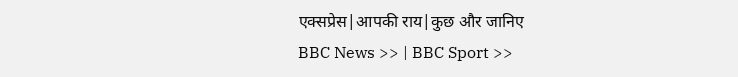एक्सप्रेस|आपकी राय|कुछ और जानिए
BBC News >> | BBC Sport >>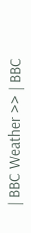| BBC Weather >> | BBC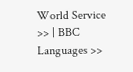World Service >> | BBC Languages >>